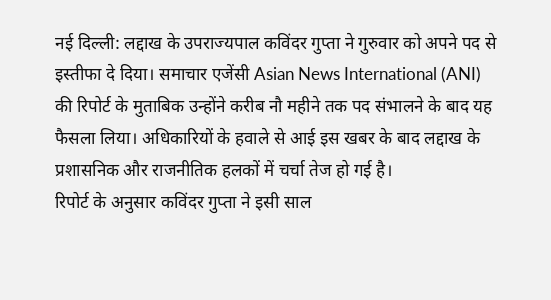नई दिल्ली: लद्दाख के उपराज्यपाल कविंदर गुप्ता ने गुरुवार को अपने पद से इस्तीफा दे दिया। समाचार एजेंसी Asian News International (ANI) की रिपोर्ट के मुताबिक उन्होंने करीब नौ महीने तक पद संभालने के बाद यह फैसला लिया। अधिकारियों के हवाले से आई इस खबर के बाद लद्दाख के प्रशासनिक और राजनीतिक हलकों में चर्चा तेज हो गई है।
रिपोर्ट के अनुसार कविंदर गुप्ता ने इसी साल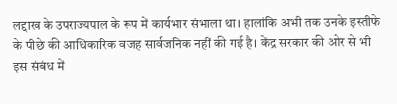लद्दाख के उपराज्यपाल के रूप में कार्यभार संभाला था। हालांकि अभी तक उनके इस्तीफे के पीछे की आधिकारिक वजह सार्वजनिक नहीं की गई है। केंद्र सरकार की ओर से भी इस संबंध में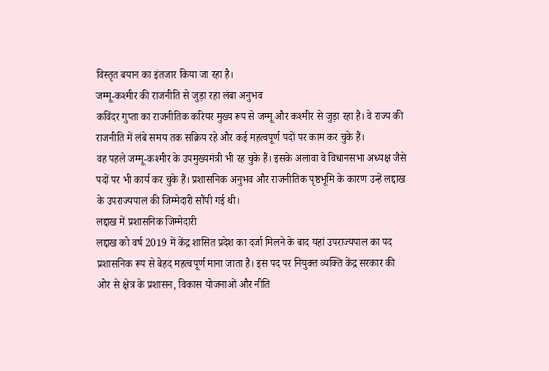विस्तृत बयान का इंतजार किया जा रहा है।
जम्मू-कश्मीर की राजनीति से जुड़ा रहा लंबा अनुभव
कविंदर गुप्ता का राजनीतिक करियर मुख्य रूप से जम्मू और कश्मीर से जुड़ा रहा है। वे राज्य की राजनीति में लंबे समय तक सक्रिय रहे और कई महत्वपूर्ण पदों पर काम कर चुके हैं।
वह पहले जम्मू-कश्मीर के उपमुख्यमंत्री भी रह चुके हैं। इसके अलावा वे विधानसभा अध्यक्ष जैसे पदों पर भी कार्य कर चुके हैं। प्रशासनिक अनुभव और राजनीतिक पृष्ठभूमि के कारण उन्हें लद्दाख के उपराज्यपाल की जिम्मेदारी सौंपी गई थी।
लद्दाख में प्रशासनिक जिम्मेदारी
लद्दाख को वर्ष 2019 में केंद्र शासित प्रदेश का दर्जा मिलने के बाद यहां उपराज्यपाल का पद प्रशासनिक रूप से बेहद महत्वपूर्ण माना जाता है। इस पद पर नियुक्त व्यक्ति केंद्र सरकार की ओर से क्षेत्र के प्रशासन, विकास योजनाओं और नीति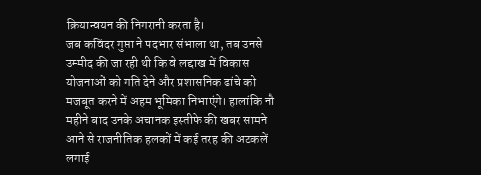क्रियान्वयन की निगरानी करता है।
जब कविंदर गुप्ता ने पदभार संभाला था, तब उनसे उम्मीद की जा रही थी कि वे लद्दाख में विकास योजनाओं को गति देने और प्रशासनिक ढांचे को मजबूत करने में अहम भूमिका निभाएंगे। हालांकि नौ महीने बाद उनके अचानक इस्तीफे की खबर सामने आने से राजनीतिक हलकों में कई तरह की अटकलें लगाई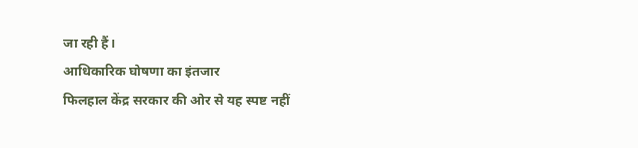जा रही हैं।
आधिकारिक घोषणा का इंतजार
फिलहाल केंद्र सरकार की ओर से यह स्पष्ट नहीं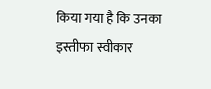किया गया है कि उनका इस्तीफा स्वीकार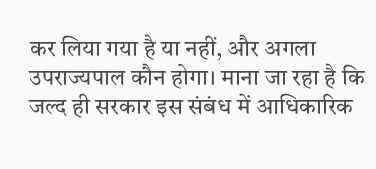कर लिया गया है या नहीं, और अगला उपराज्यपाल कौन होगा। माना जा रहा है कि जल्द ही सरकार इस संबंध में आधिकारिक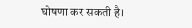घोषणा कर सकती है।